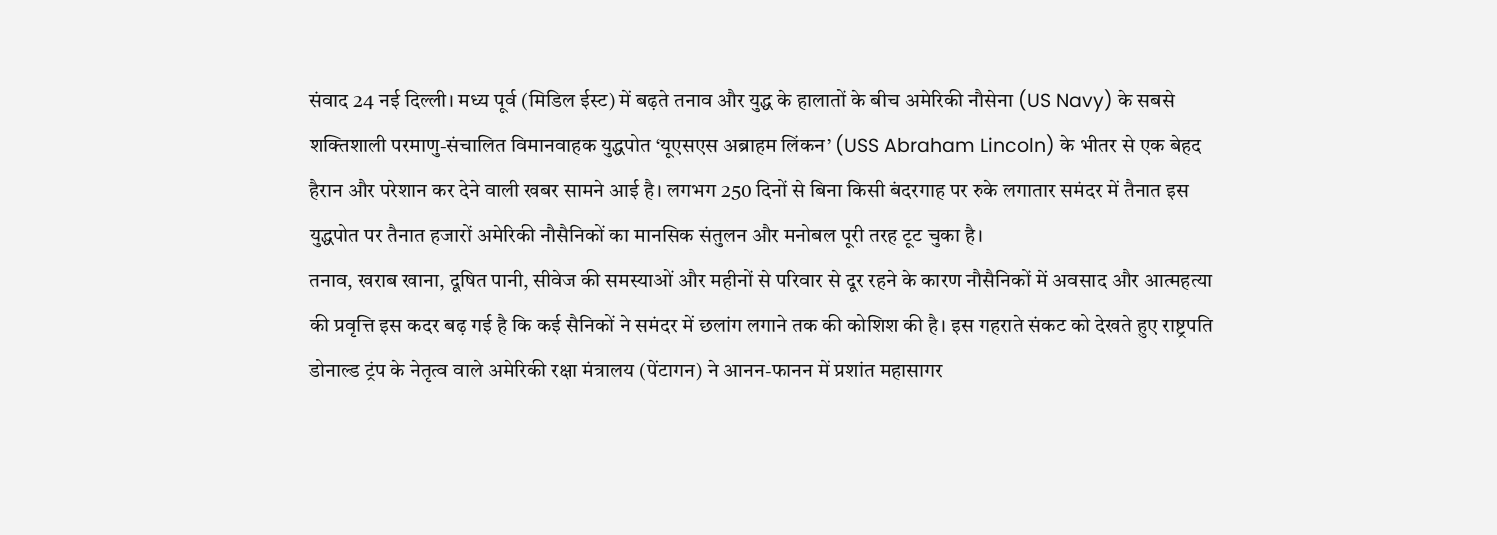संवाद 24 नई दिल्ली। मध्य पूर्व (मिडिल ईस्ट) में बढ़ते तनाव और युद्ध के हालातों के बीच अमेरिकी नौसेना (US Navy) के सबसे शक्तिशाली परमाणु-संचालित विमानवाहक युद्धपोत ‘यूएसएस अब्राहम लिंकन’ (USS Abraham Lincoln) के भीतर से एक बेहद हैरान और परेशान कर देने वाली खबर सामने आई है। लगभग 250 दिनों से बिना किसी बंदरगाह पर रुके लगातार समंदर में तैनात इस युद्धपोत पर तैनात हजारों अमेरिकी नौसैनिकों का मानसिक संतुलन और मनोबल पूरी तरह टूट चुका है।
तनाव, खराब खाना, दूषित पानी, सीवेज की समस्याओं और महीनों से परिवार से दूर रहने के कारण नौसैनिकों में अवसाद और आत्महत्या की प्रवृत्ति इस कदर बढ़ गई है कि कई सैनिकों ने समंदर में छलांग लगाने तक की कोशिश की है। इस गहराते संकट को देखते हुए राष्ट्रपति डोनाल्ड ट्रंप के नेतृत्व वाले अमेरिकी रक्षा मंत्रालय (पेंटागन) ने आनन-फानन में प्रशांत महासागर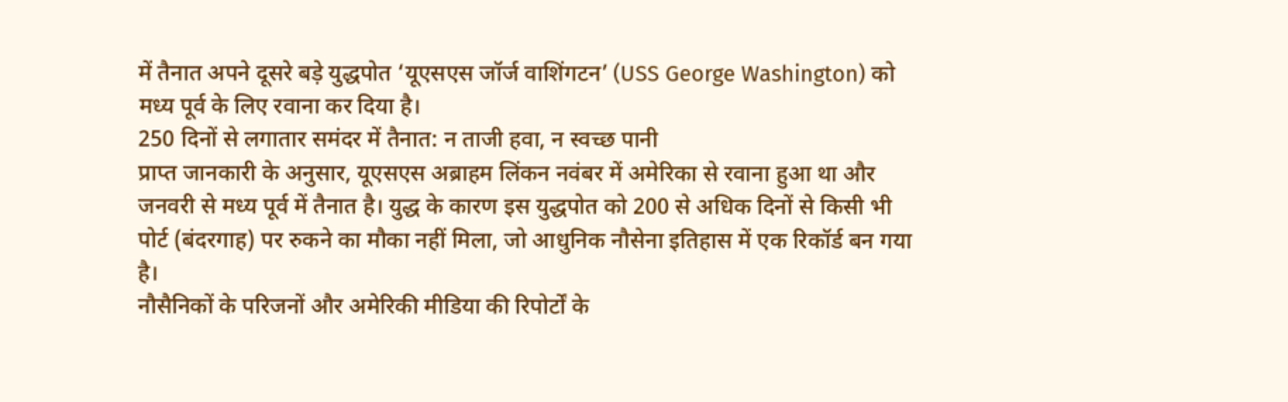में तैनात अपने दूसरे बड़े युद्धपोत ‘यूएसएस जॉर्ज वाशिंगटन’ (USS George Washington) को मध्य पूर्व के लिए रवाना कर दिया है।
250 दिनों से लगातार समंदर में तैनात: न ताजी हवा, न स्वच्छ पानी
प्राप्त जानकारी के अनुसार, यूएसएस अब्राहम लिंकन नवंबर में अमेरिका से रवाना हुआ था और जनवरी से मध्य पूर्व में तैनात है। युद्ध के कारण इस युद्धपोत को 200 से अधिक दिनों से किसी भी पोर्ट (बंदरगाह) पर रुकने का मौका नहीं मिला, जो आधुनिक नौसेना इतिहास में एक रिकॉर्ड बन गया है।
नौसैनिकों के परिजनों और अमेरिकी मीडिया की रिपोर्टों के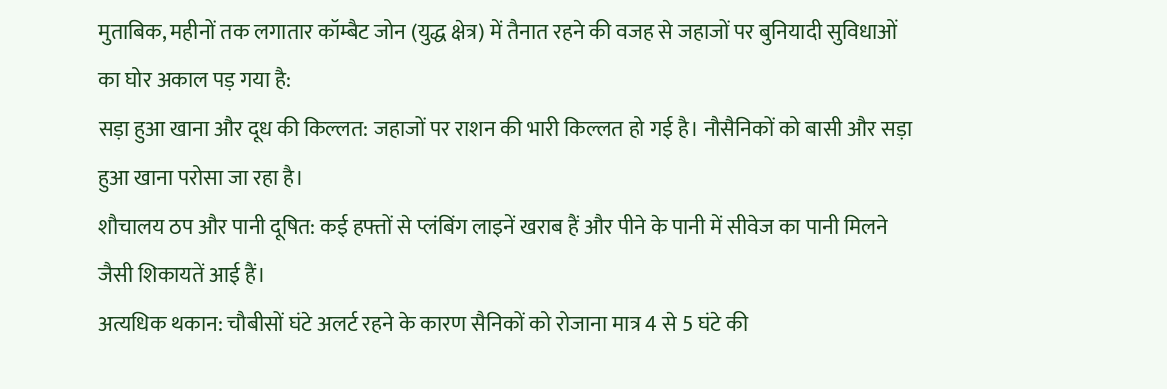मुताबिक, महीनों तक लगातार कॉम्बैट जोन (युद्ध क्षेत्र) में तैनात रहने की वजह से जहाजों पर बुनियादी सुविधाओं का घोर अकाल पड़ गया है:
सड़ा हुआ खाना और दूध की किल्लत: जहाजों पर राशन की भारी किल्लत हो गई है। नौसैनिकों को बासी और सड़ा हुआ खाना परोसा जा रहा है।
शौचालय ठप और पानी दूषित: कई हफ्तों से प्लंबिंग लाइनें खराब हैं और पीने के पानी में सीवेज का पानी मिलने जैसी शिकायतें आई हैं।
अत्यधिक थकान: चौबीसों घंटे अलर्ट रहने के कारण सैनिकों को रोजाना मात्र 4 से 5 घंटे की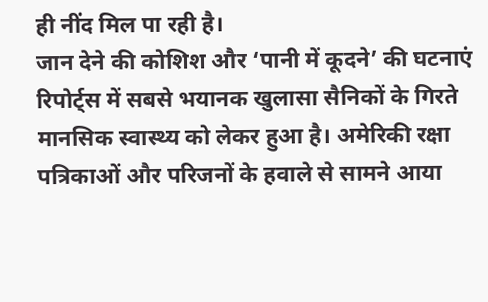ही नींद मिल पा रही है।
जान देने की कोशिश और ‘पानी में कूदने’ की घटनाएं
रिपोर्ट्स में सबसे भयानक खुलासा सैनिकों के गिरते मानसिक स्वास्थ्य को लेकर हुआ है। अमेरिकी रक्षा पत्रिकाओं और परिजनों के हवाले से सामने आया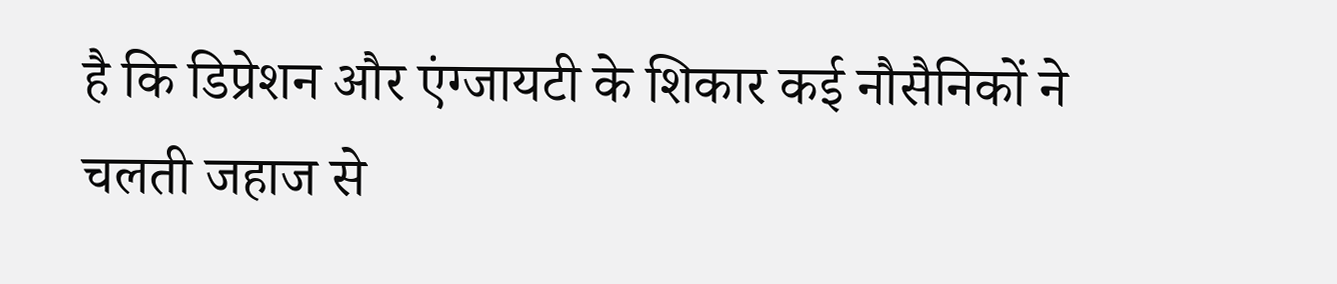है कि डिप्रेशन और एंग्जायटी के शिकार कई नौसैनिकों ने चलती जहाज से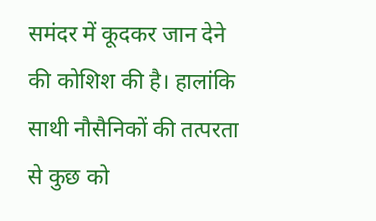समंदर में कूदकर जान देने की कोशिश की है। हालांकि साथी नौसैनिकों की तत्परता से कुछ को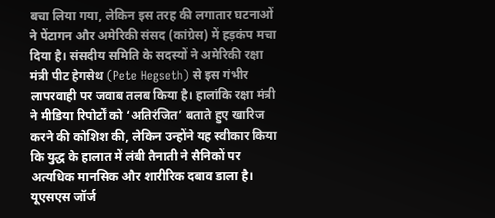बचा लिया गया, लेकिन इस तरह की लगातार घटनाओं ने पेंटागन और अमेरिकी संसद (कांग्रेस) में हड़कंप मचा दिया है। संसदीय समिति के सदस्यों ने अमेरिकी रक्षा मंत्री पीट हेगसेथ (Pete Hegseth) से इस गंभीर लापरवाही पर जवाब तलब किया है। हालांकि रक्षा मंत्री ने मीडिया रिपोर्टों को ‘अतिरंजित’ बताते हुए खारिज करने की कोशिश की, लेकिन उन्होंने यह स्वीकार किया कि युद्ध के हालात में लंबी तैनाती ने सैनिकों पर अत्यधिक मानसिक और शारीरिक दबाव डाला है।
यूएसएस जॉर्ज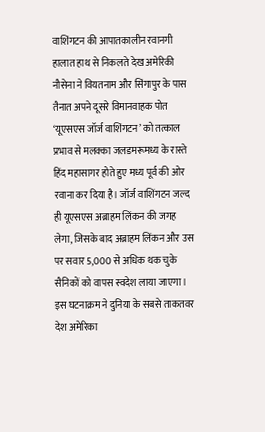वाशिंगटन की आपातकालीन रवानगी
हालात हाथ से निकलते देख अमेरिकी नौसेना ने वियतनाम और सिंगापुर के पास तैनात अपने दूसरे विमानवाहक पोत ‘यूएसएस जॉर्ज वाशिंगटन’ को तत्काल प्रभाव से मलक्का जलडमरूमध्य के रास्ते हिंद महासागर होते हुए मध्य पूर्व की ओर रवाना कर दिया है। जॉर्ज वाशिंगटन जल्द ही यूएसएस अब्राहम लिंकन की जगह लेगा, जिसके बाद अब्राहम लिंकन और उस पर सवार 5,000 से अधिक थक चुके सैनिकों को वापस स्वदेश लाया जाएगा। इस घटनाक्रम ने दुनिया के सबसे ताकतवर देश अमेरिका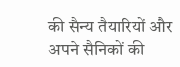की सैन्य तैयारियों और अपने सैनिकों की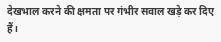देखभाल करने की क्षमता पर गंभीर सवाल खड़े कर दिए हैं।